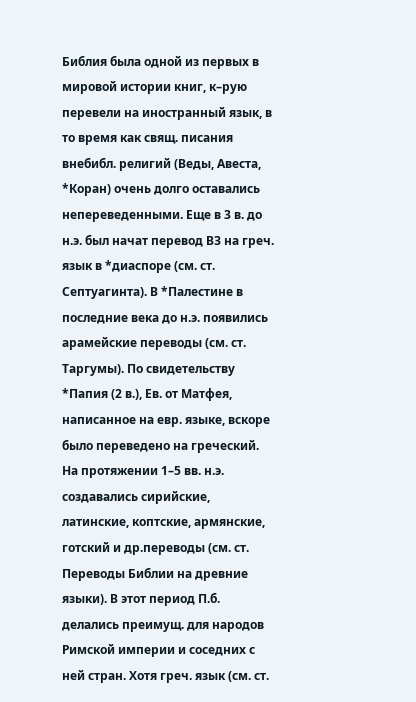Библия была одной из первых в мировой истории книг, к–рую перевели на иностранный язык, в то время как свящ. писания внебибл. религий (Веды, Авеста, *Коран) очень долго оставались непереведенными. Еще в 3 в. до н.э. был начат перевод ВЗ на греч. язык в *диаспоре (см. ст. Септуагинта). В *Палестине в последние века до н.э. появились арамейские переводы (см. ст. Таргумы). По свидетельству *Папия (2 в.), Ев. от Матфея, написанное на евр. языке, вскоре было переведено на греческий. На протяжении 1–5 вв. н.э. создавались сирийские, латинские, коптские, армянские, готский и др.переводы (см. ст. Переводы Библии на древние языки). В этот период П.б. делались преимущ. для народов Римской империи и соседних с ней стран. Хотя греч. язык (см. ст.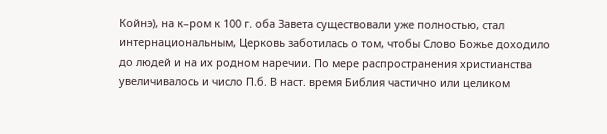Койнэ), на к–ром к 100 г. оба Завета существовали уже полностью, стал интернациональным, Церковь заботилась о том, чтобы Слово Божье доходило до людей и на их родном наречии. По мере распространения христианства увеличивалось и число П.б. В наст. время Библия частично или целиком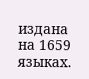издана на 1659 языках.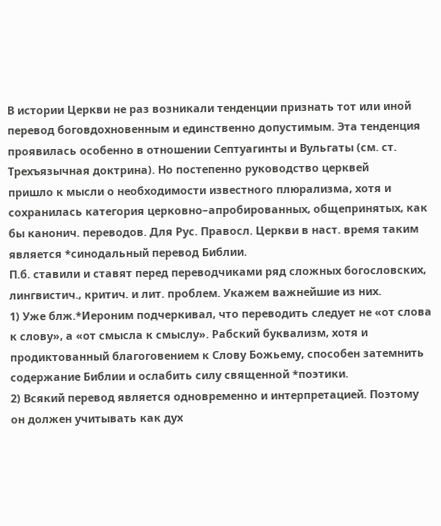В истории Церкви не раз возникали тенденции признать тот или иной перевод боговдохновенным и единственно допустимым. Эта тенденция проявилась особенно в отношении Септуагинты и Вульгаты (см. ст. Трехъязычная доктрина). Но постепенно руководство церквей
пришло к мысли о необходимости известного плюрализма, хотя и сохранилась категория церковно–апробированных, общепринятых, как бы канонич. переводов. Для Рус. Правосл. Церкви в наст. время таким является *синодальный перевод Библии.
П.б. ставили и ставят перед переводчиками ряд сложных богословских, лингвистич., критич. и лит. проблем. Укажем важнейшие из них.
1) Уже блж.*Иероним подчеркивал, что переводить следует не «от слова к слову», а «от смысла к смыслу». Рабский буквализм, хотя и продиктованный благоговением к Слову Божьему, способен затемнить содержание Библии и ослабить силу священной *поэтики.
2) Всякий перевод является одновременно и интерпретацией. Поэтому он должен учитывать как дух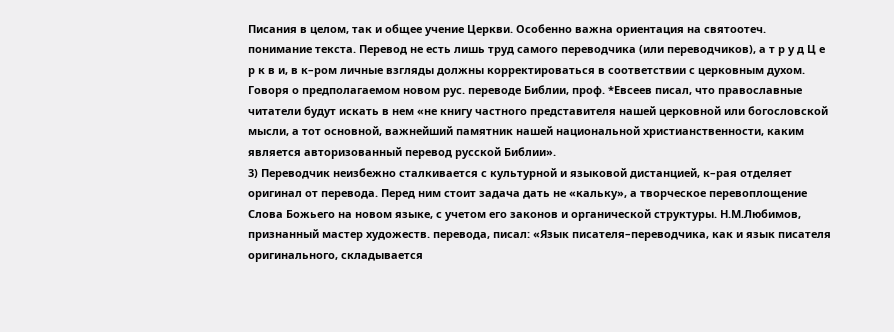Писания в целом, так и общее учение Церкви. Особенно важна ориентация на святоотеч. понимание текста. Перевод не есть лишь труд самого переводчика (или переводчиков), а т р у д Ц е р к в и, в к–ром личные взгляды должны корректироваться в соответствии с церковным духом. Говоря о предполагаемом новом рус. переводе Библии, проф. *Евсеев писал, что православные читатели будут искать в нем «не книгу частного представителя нашей церковной или богословской мысли, а тот основной, важнейший памятник нашей национальной христианственности, каким является авторизованный перевод русской Библии».
3) Переводчик неизбежно сталкивается с культурной и языковой дистанцией, к–рая отделяет оригинал от перевода. Перед ним стоит задача дать не «кальку», а творческое перевоплощение Слова Божьего на новом языке, с учетом его законов и органической структуры. Н.М.Любимов, признанный мастер художеств. перевода, писал: «Язык писателя–переводчика, как и язык писателя оригинального, складывается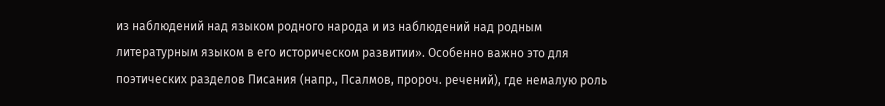из наблюдений над языком родного народа и из наблюдений над родным литературным языком в его историческом развитии». Особенно важно это для поэтических разделов Писания (напр., Псалмов, пророч. речений), где немалую роль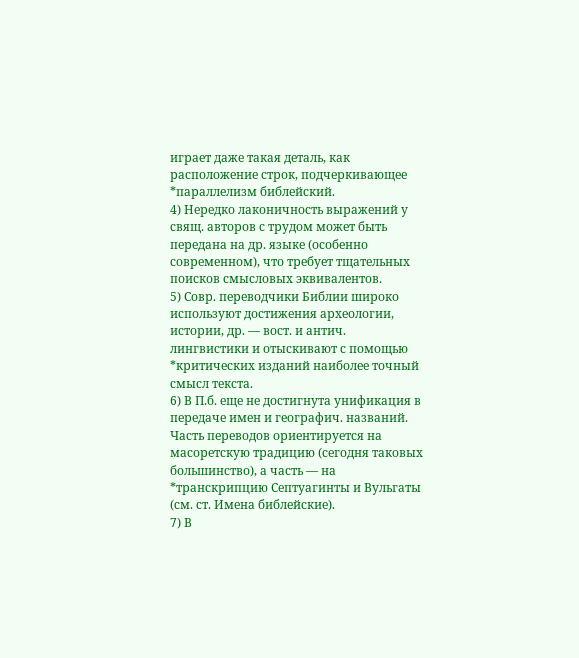играет даже такая деталь, как расположение строк, подчеркивающее *параллелизм библейский.
4) Нередко лаконичность выражений у свящ. авторов с трудом может быть передана на др. языке (особенно современном), что требует тщательных поисков смысловых эквивалентов.
5) Совр. переводчики Библии широко используют достижения археологии, истории, др. — вост. и антич. лингвистики и отыскивают с помощью *критических изданий наиболее точный смысл текста.
6) В П.б. еще не достигнута унификация в передаче имен и географич. названий. Часть переводов ориентируется на масоретскую традицию (сегодня таковых большинство), а часть — на *транскрипцию Септуагинты и Вульгаты (см. ст. Имена библейские).
7) В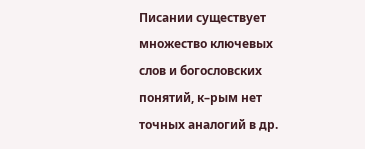Писании существует множество ключевых слов и богословских понятий, к–рым нет точных аналогий в др.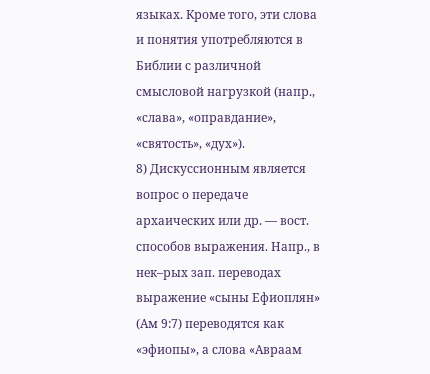языках. Кроме того, эти слова и понятия употребляются в Библии с различной смысловой нагрузкой (напр., «слава», «оправдание», «святость», «дух»).
8) Дискуссионным является вопрос о передаче архаических или др. — вост. способов выражения. Напр., в нек–рых зап. переводах выражение «сыны Ефиоплян» (Ам 9:7) переводятся как «эфиопы», а слова «Авраам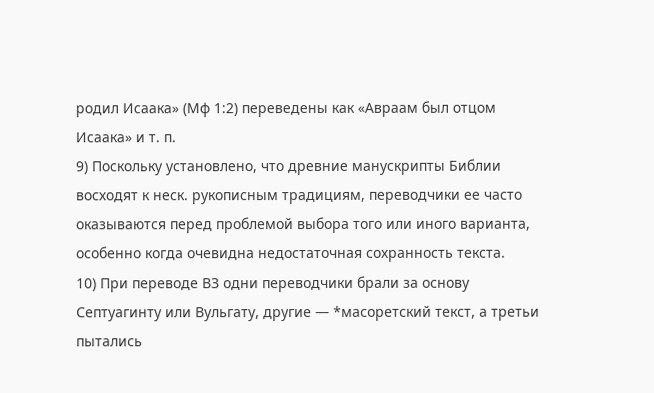родил Исаака» (Мф 1:2) переведены как «Авраам был отцом Исаака» и т. п.
9) Поскольку установлено, что древние манускрипты Библии восходят к неск. рукописным традициям, переводчики ее часто оказываются перед проблемой выбора того или иного варианта, особенно когда очевидна недостаточная сохранность текста.
10) При переводе ВЗ одни переводчики брали за основу Септуагинту или Вульгату, другие — *масоретский текст, а третьи пытались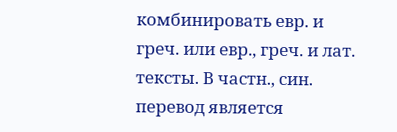комбинировать евр. и греч. или евр., греч. и лат. тексты. В частн., син. перевод является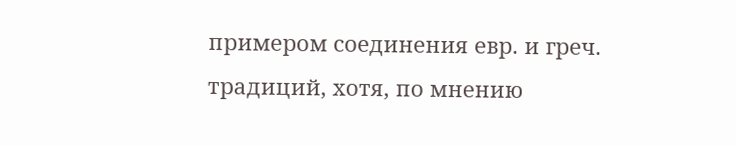примером соединения евр. и греч. традиций, хотя, по мнению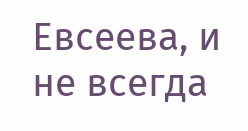Евсеева, и не всегда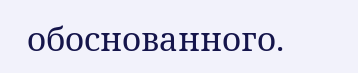обоснованного.